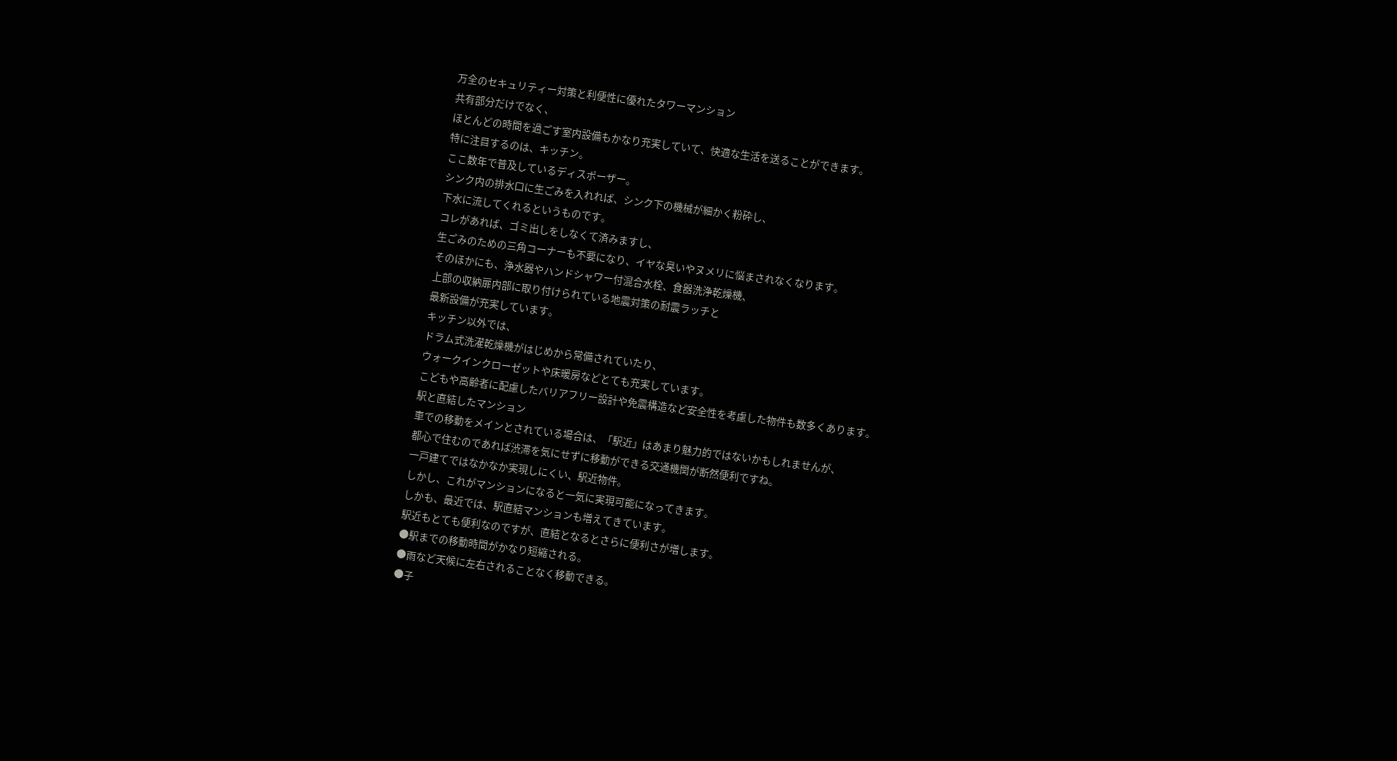万全のセキュリティー対策と利便性に優れたタワーマンション
共有部分だけでなく、
ほとんどの時間を過ごす室内設備もかなり充実していて、快適な生活を送ることができます。
特に注目するのは、キッチン。
ここ数年で普及しているディスポーザー。
シンク内の排水口に生ごみを入れれば、シンク下の機械が細かく粉砕し、
下水に流してくれるというものです。
コレがあれば、ゴミ出しをしなくて済みますし、
生ごみのための三角コーナーも不要になり、イヤな臭いやヌメリに悩まされなくなります。
そのほかにも、浄水器やハンドシャワー付混合水栓、食器洗浄乾燥機、
上部の収納扉内部に取り付けられている地震対策の耐震ラッチと
最新設備が充実しています。
キッチン以外では、
ドラム式洗濯乾燥機がはじめから常備されていたり、
ウォークインクローゼットや床暖房などとても充実しています。
こどもや高齢者に配慮したバリアフリー設計や免震構造など安全性を考慮した物件も数多くあります。
駅と直結したマンション
車での移動をメインとされている場合は、「駅近」はあまり魅力的ではないかもしれませんが、
都心で住むのであれば渋滞を気にせずに移動ができる交通機関が断然便利ですね。
一戸建てではなかなか実現しにくい、駅近物件。
しかし、これがマンションになると一気に実現可能になってきます。
しかも、最近では、駅直結マンションも増えてきています。
駅近もとても便利なのですが、直結となるとさらに便利さが増します。
●駅までの移動時間がかなり短縮される。
●雨など天候に左右されることなく移動できる。
●子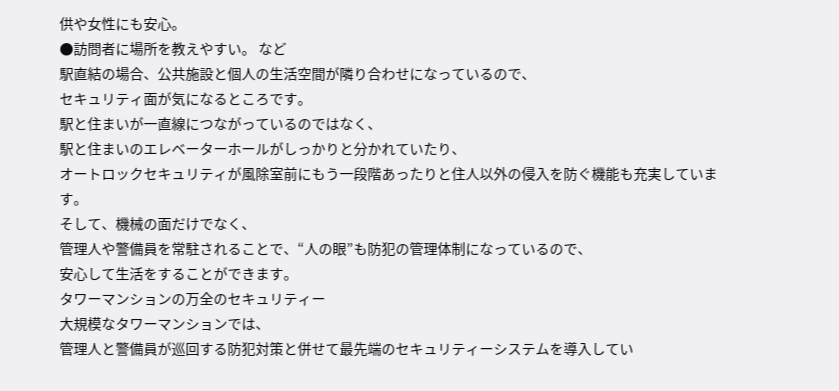供や女性にも安心。
●訪問者に場所を教えやすい。 など
駅直結の場合、公共施設と個人の生活空間が隣り合わせになっているので、
セキュリティ面が気になるところです。
駅と住まいが一直線につながっているのではなく、
駅と住まいのエレベーターホールがしっかりと分かれていたり、
オートロックセキュリティが風除室前にもう一段階あったりと住人以外の侵入を防ぐ機能も充実しています。
そして、機械の面だけでなく、
管理人や警備員を常駐されることで、“人の眼”も防犯の管理体制になっているので、
安心して生活をすることができます。
タワーマンションの万全のセキュリティー
大規模なタワーマンションでは、
管理人と警備員が巡回する防犯対策と併せて最先端のセキュリティーシステムを導入してい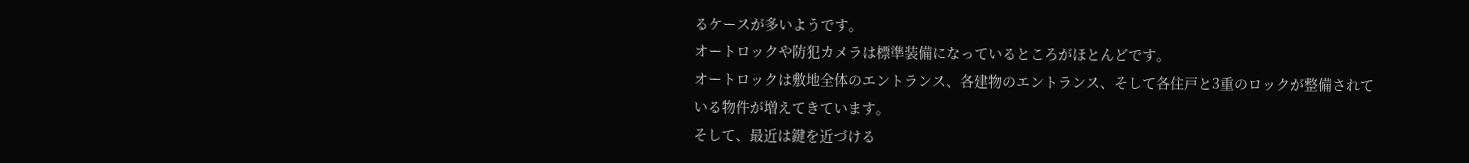るケースが多いようです。
オートロックや防犯カメラは標準装備になっているところがほとんどです。
オートロックは敷地全体のエントランス、各建物のエントランス、そして各住戸と3重のロックが整備されている物件が増えてきています。
そして、最近は鍵を近づける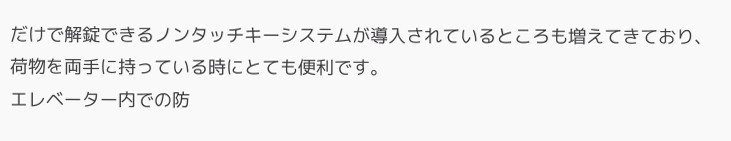だけで解錠できるノンタッチキーシステムが導入されているところも増えてきており、荷物を両手に持っている時にとても便利です。
エレベーター内での防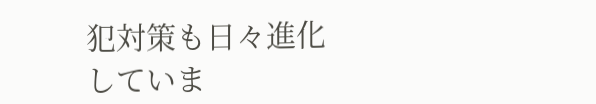犯対策も日々進化していま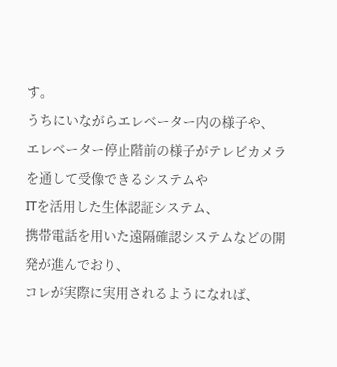す。
うちにいながらエレベーター内の様子や、
エレベーター停止階前の様子がテレビカメラを通して受像できるシステムや
ITを活用した生体認証システム、
携帯電話を用いた遠隔確認システムなどの開発が進んでおり、
コレが実際に実用されるようになれば、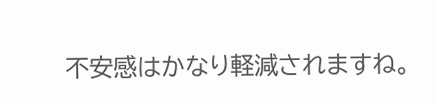不安感はかなり軽減されますね。